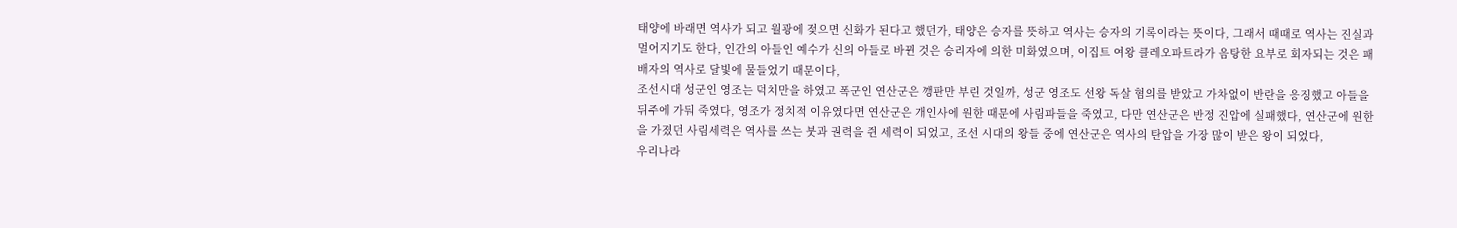태양에 바래면 역사가 되고 월광에 젖으면 신화가 된다고 했던가, 태양은 승자를 뜻하고 역사는 승자의 기록이라는 뜻이다, 그래서 때때로 역사는 진실과 멀어지기도 한다, 인간의 아들인 예수가 신의 아들로 바뀐 것은 승리자에 의한 미화였으며, 이집트 여왕 클레오파트라가 음탕한 요부로 회자되는 것은 패배자의 역사로 달빛에 물들었기 때문이다,
조선시대 성군인 영조는 덕치만을 하였고 폭군인 연산군은 깽판만 부린 것일까, 성군 영조도 선왕 독살 혐의를 받았고 가차없이 반란을 응징했고 아들을 뒤주에 가둬 죽였다, 영조가 정치적 이유였다면 연산군은 개인사에 원한 때문에 사림파들을 죽였고, 다만 연산군은 반정 진압에 실패했다, 연산군에 원한을 가졌던 사림세력은 역사를 쓰는 붓과 권력을 쥔 세력이 되었고, 조선 시대의 왕들 중에 연산군은 역사의 탄압을 가장 많이 받은 왕이 되었다,
우리나라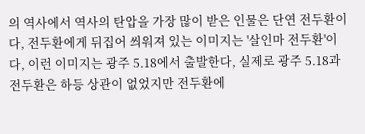의 역사에서 역사의 탄압을 가장 많이 받은 인물은 단연 전두환이다, 전두환에게 뒤집어 씌워져 있는 이미지는 '살인마 전두환'이다, 이런 이미지는 광주 5.18에서 출발한다, 실제로 광주 5.18과 전두환은 하등 상관이 없었지만 전두환에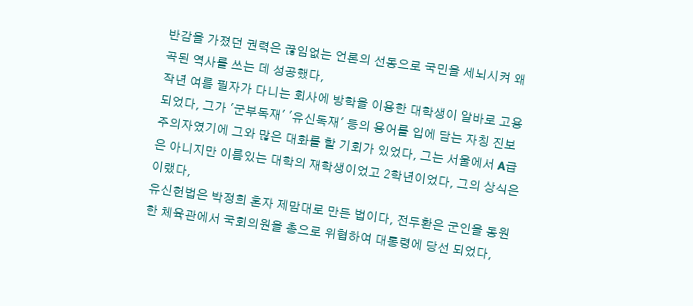반감을 가졌던 권력은 끊임없는 언론의 선동으로 국민을 세뇌시켜 왜곡된 역사를 쓰는 데 성공했다,
작년 여름 필자가 다니는 회사에 방학을 이용한 대학생이 알바로 고용되었다, 그가 '군부독재' '유신독재' 등의 용어를 입에 담는 자칭 진보주의자였기에 그와 많은 대화를 할 기회가 있었다, 그는 서울에서 A급은 아니지만 이름있는 대학의 재학생이었고 2학년이었다, 그의 상식은 이랬다,
유신헌법은 박정희 혼자 제맘대로 만든 법이다, 전두환은 군인을 동원한 체육관에서 국회의원을 총으로 위협하여 대통령에 당선 되었다,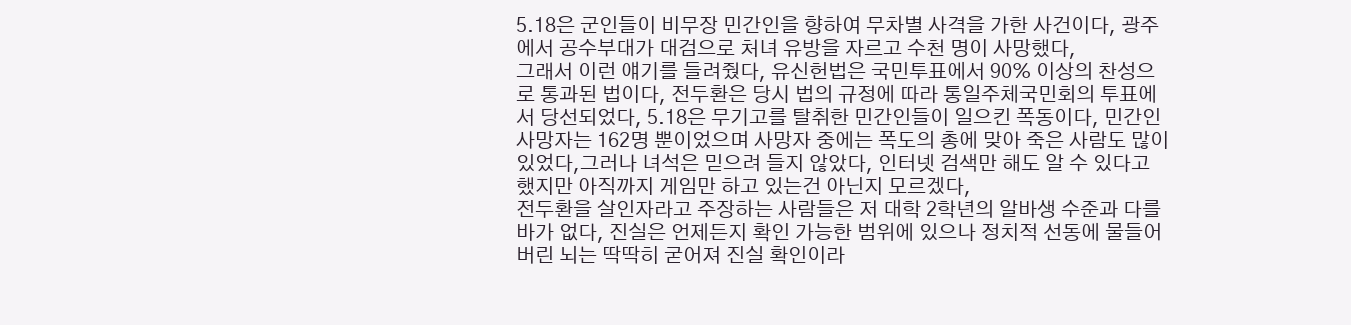5.18은 군인들이 비무장 민간인을 향하여 무차별 사격을 가한 사건이다, 광주에서 공수부대가 대검으로 처녀 유방을 자르고 수천 명이 사망했다,
그래서 이런 얘기를 들려줬다, 유신헌법은 국민투표에서 90% 이상의 찬성으로 통과된 법이다, 전두환은 당시 법의 규정에 따라 통일주체국민회의 투표에서 당선되었다, 5.18은 무기고를 탈취한 민간인들이 일으킨 폭동이다, 민간인 사망자는 162명 뿐이었으며 사망자 중에는 폭도의 총에 맞아 죽은 사람도 많이 있었다,그러나 녀석은 믿으려 들지 않았다, 인터넷 검색만 해도 알 수 있다고 했지만 아직까지 게임만 하고 있는건 아닌지 모르겠다,
전두환을 살인자라고 주장하는 사람들은 저 대학 2학년의 알바생 수준과 다를 바가 없다, 진실은 언제든지 확인 가능한 범위에 있으나 정치적 선동에 물들어버린 뇌는 딱딱히 굳어져 진실 확인이라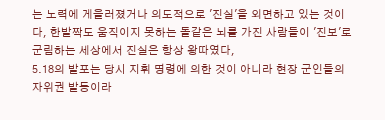는 노력에 게을러졌거나 의도적으로 '진실'을 외면하고 있는 것이다, 한발짝도 움직이지 못하는 돌같은 뇌를 가진 사람들이 '진보'로 군림하는 세상에서 진실은 항상 왕따였다,
5.18의 발포는 당시 지휘 명령에 의한 것이 아니라 현장 군인들의 자위권 발동이라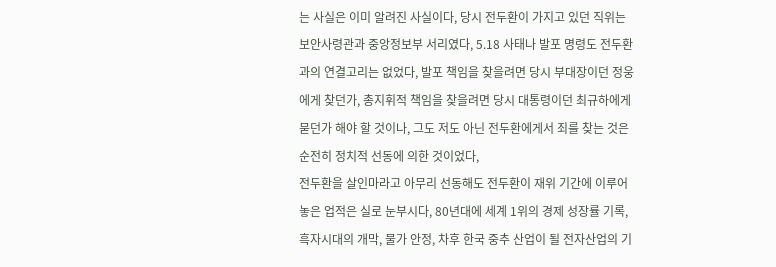는 사실은 이미 알려진 사실이다, 당시 전두환이 가지고 있던 직위는 보안사령관과 중앙정보부 서리였다, 5.18 사태나 발포 명령도 전두환과의 연결고리는 없었다, 발포 책임을 찾을려면 당시 부대장이던 정웅에게 찾던가, 총지휘적 책임을 찾을려면 당시 대통령이던 최규하에게 묻던가 해야 할 것이나, 그도 저도 아닌 전두환에게서 죄를 찾는 것은 순전히 정치적 선동에 의한 것이었다,
전두환을 살인마라고 아무리 선동해도 전두환이 재위 기간에 이루어놓은 업적은 실로 눈부시다, 80년대에 세계 1위의 경제 성장률 기록, 흑자시대의 개막, 물가 안정, 차후 한국 중추 산업이 될 전자산업의 기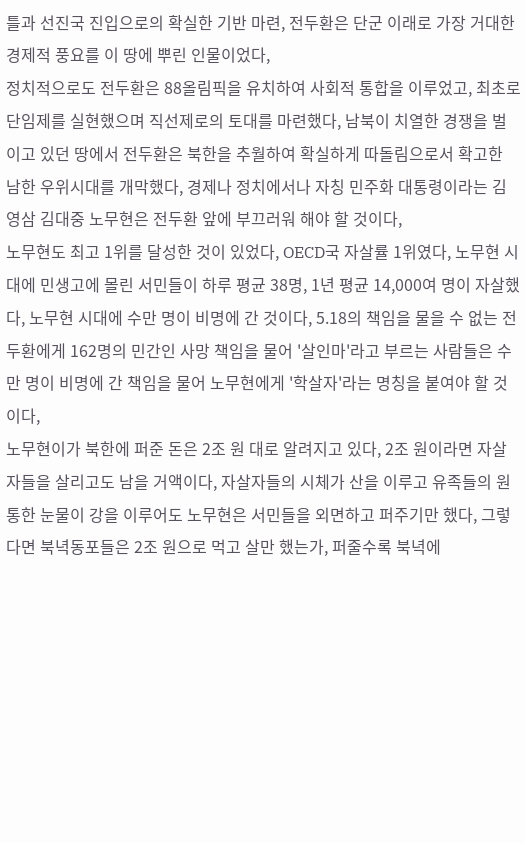틀과 선진국 진입으로의 확실한 기반 마련, 전두환은 단군 이래로 가장 거대한 경제적 풍요를 이 땅에 뿌린 인물이었다,
정치적으로도 전두환은 88올림픽을 유치하여 사회적 통합을 이루었고, 최초로 단임제를 실현했으며 직선제로의 토대를 마련했다, 남북이 치열한 경쟁을 벌이고 있던 땅에서 전두환은 북한을 추월하여 확실하게 따돌림으로서 확고한 남한 우위시대를 개막했다, 경제나 정치에서나 자칭 민주화 대통령이라는 김영삼 김대중 노무현은 전두환 앞에 부끄러워 해야 할 것이다,
노무현도 최고 1위를 달성한 것이 있었다, OECD국 자살률 1위였다, 노무현 시대에 민생고에 몰린 서민들이 하루 평균 38명, 1년 평균 14,000여 명이 자살했다, 노무현 시대에 수만 명이 비명에 간 것이다, 5.18의 책임을 물을 수 없는 전두환에게 162명의 민간인 사망 책임을 물어 '살인마'라고 부르는 사람들은 수만 명이 비명에 간 책임을 물어 노무현에게 '학살자'라는 명칭을 붙여야 할 것이다,
노무현이가 북한에 퍼준 돈은 2조 원 대로 알려지고 있다, 2조 원이라면 자살자들을 살리고도 남을 거액이다, 자살자들의 시체가 산을 이루고 유족들의 원통한 눈물이 강을 이루어도 노무현은 서민들을 외면하고 퍼주기만 했다, 그렇다면 북녁동포들은 2조 원으로 먹고 살만 했는가, 퍼줄수록 북녁에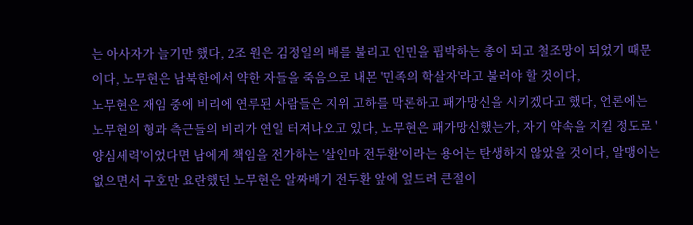는 아사자가 늘기만 했다, 2조 원은 김정일의 배를 불리고 인민을 핍박하는 총이 되고 철조망이 되었기 때문이다, 노무현은 남북한에서 약한 자들을 죽음으로 내몬 '민족의 학살자'라고 불러야 할 것이다,
노무현은 재임 중에 비리에 연루된 사람들은 지위 고하를 막론하고 패가망신을 시키겠다고 했다, 언론에는 노무현의 형과 측근들의 비리가 연일 터져나오고 있다, 노무현은 패가망신했는가, 자기 약속을 지킬 정도로 '양심세력'이었다면 남에게 책임을 전가하는 '살인마 전두환'이라는 용어는 탄생하지 않았을 것이다, 알맹이는 없으면서 구호만 요란했던 노무현은 알짜배기 전두환 앞에 엎드려 큰절이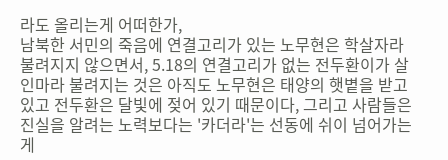라도 올리는게 어떠한가,
남북한 서민의 죽음에 연결고리가 있는 노무현은 학살자라 불려지지 않으면서, 5.18의 연결고리가 없는 전두환이가 살인마라 불려지는 것은 아직도 노무현은 태양의 햇볕을 받고 있고 전두환은 달빛에 젖어 있기 때문이다, 그리고 사람들은 진실을 알려는 노력보다는 '카더라'는 선동에 쉬이 넘어가는 게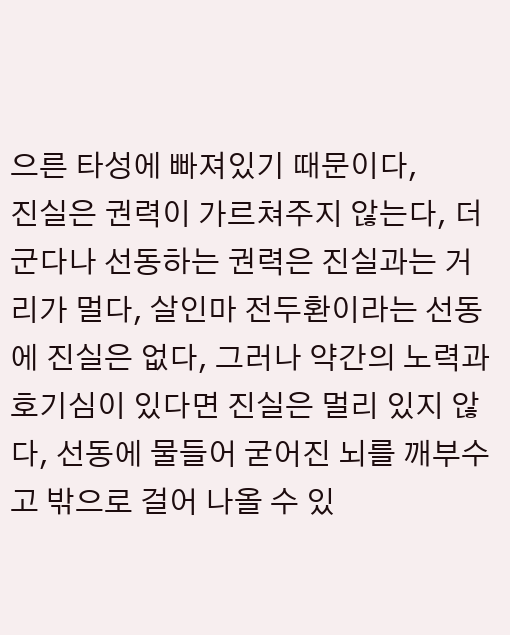으른 타성에 빠져있기 때문이다,
진실은 권력이 가르쳐주지 않는다, 더군다나 선동하는 권력은 진실과는 거리가 멀다, 살인마 전두환이라는 선동에 진실은 없다, 그러나 약간의 노력과 호기심이 있다면 진실은 멀리 있지 않다, 선동에 물들어 굳어진 뇌를 깨부수고 밖으로 걸어 나올 수 있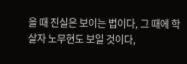을 때 진실은 보이는 법이다, 그 때에 학살자 노무현도 보일 것이다,